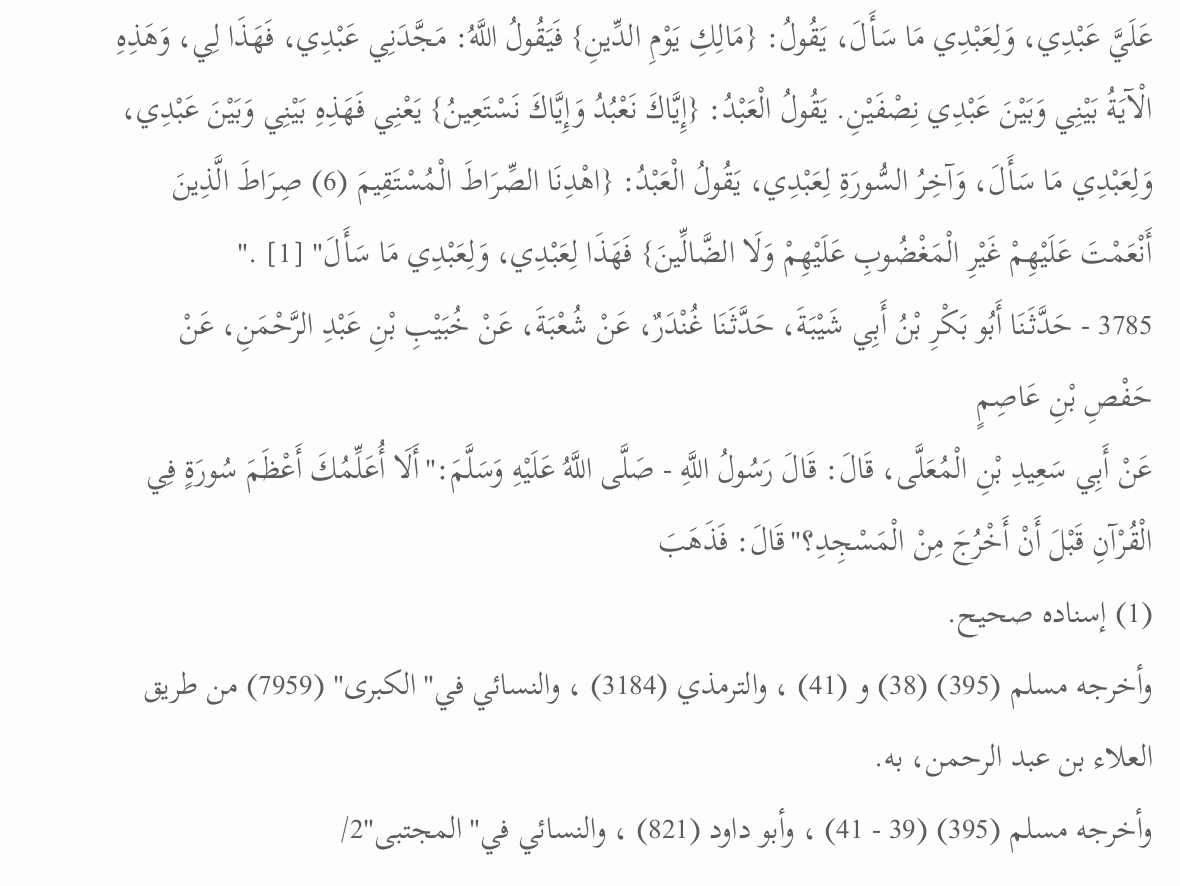عَلَيَّ عَبْدِي، وَلِعَبْدِي مَا سَأَلَ، يَقُولُ: {مَالِكِ يَوْمِ الدِّينِ} فَيَقُولُ اللَّهُ: مَجَّدَنِي عَبْدِي، فَهَذَا لِي، وَهَذِهِ الْآيَةُ بَيْنِي وَبَيْنَ عَبْدِي نِصْفَيْنِ. يَقُولُ الْعَبْدُ: {إِيَّاكَ نَعْبُدُ وَإِيَّاكَ نَسْتَعِينُ} يَعْنِي فَهَذِهِ بَيْنِي وَبَيْنَ عَبْدِي، وَلِعَبْدِي مَا سَأَلَ، وَآخِرُ السُّورَةِ لِعَبْدِي، يَقُولُ الْعَبْدُ: {اهْدِنَا الصِّرَاطَ الْمُسْتَقِيمَ (6) صِرَاطَ الَّذِينَ أَنْعَمْتَ عَلَيْهِمْ غَيْرِ الْمَغْضُوبِ عَلَيْهِمْ وَلَا الضَّالِّينَ} فَهَذَا لِعَبْدِي، وَلِعَبْدِي مَا سَأَلَ" [1] ."
3785 - حَدَّثَنَا أَبُو بَكْرِ بْنُ أَبِي شَيْبَةَ، حَدَّثَنَا غُنْدَرٌ، عَنْ شُعْبَةَ، عَنْ خُبَيْبِ بْنِ عَبْدِ الرَّحْمَنِ، عَنْ حَفْصِ بْنِ عَاصِمٍ
عَنْ أَبِي سَعِيدِ بْنِ الْمُعَلَّى، قَالَ: قَالَ رَسُولُ اللَّهِ - صَلَّى اللَّهُ عَلَيْهِ وَسَلَّمَ:"أَلَا أُعَلِّمُكَ أَعْظَمَ سُورَةٍ فِي الْقُرْآنِ قَبْلَ أَنْ أَخْرُجَ مِنْ الْمَسْجِدِ؟"قَالَ: فَذَهَبَ
(1) إسناده صحيح.
وأخرجه مسلم (395) (38) و (41) ، والترمذي (3184) ، والنسائي في"الكبرى" (7959) من طريق العلاء بن عبد الرحمن، به.
وأخرجه مسلم (395) (39 - 41) ، وأبو داود (821) ، والنسائي في"المجتبى"2/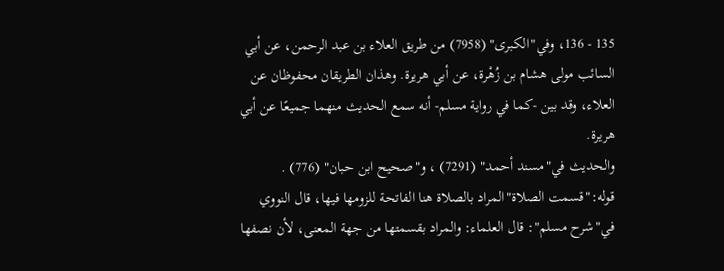135 - 136، وفي"الكبرى" (7958) من طريق العلاء بن عبد الرحمن، عن أبي السائب مولى هشام بن زُهْرة، عن أبي هريرة. وهذان الطريقان محفوظان عن العلاء، وقد بين -كما في رواية مسلم- أنه سمع الحديث منهما جميعًا عن أبي هريرة.
والحديث في"مسند أحمد" (7291) ، و"صحيح ابن حبان" (776) .
قوله:"قسمت الصلاة"المراد بالصلاة هنا الفاتحة للزومها فيها، قال النووي في"شرح مسلم": قال العلماء: والمراد بقسمتها من جهة المعنى، لأن نصفها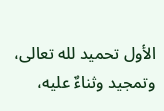الأول تحميد لله تعالى، وتمجيد وثناءٌ عليه،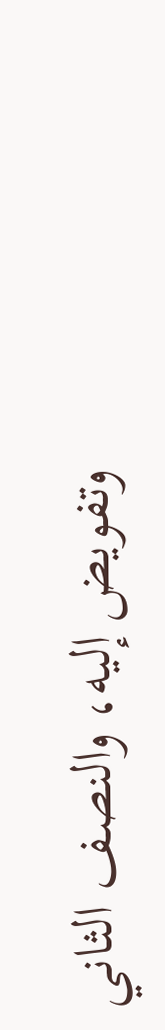وتفويض إليه، والنصف الثاني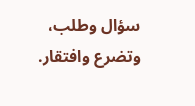سؤال وطلب، وتضرع وافتقار.